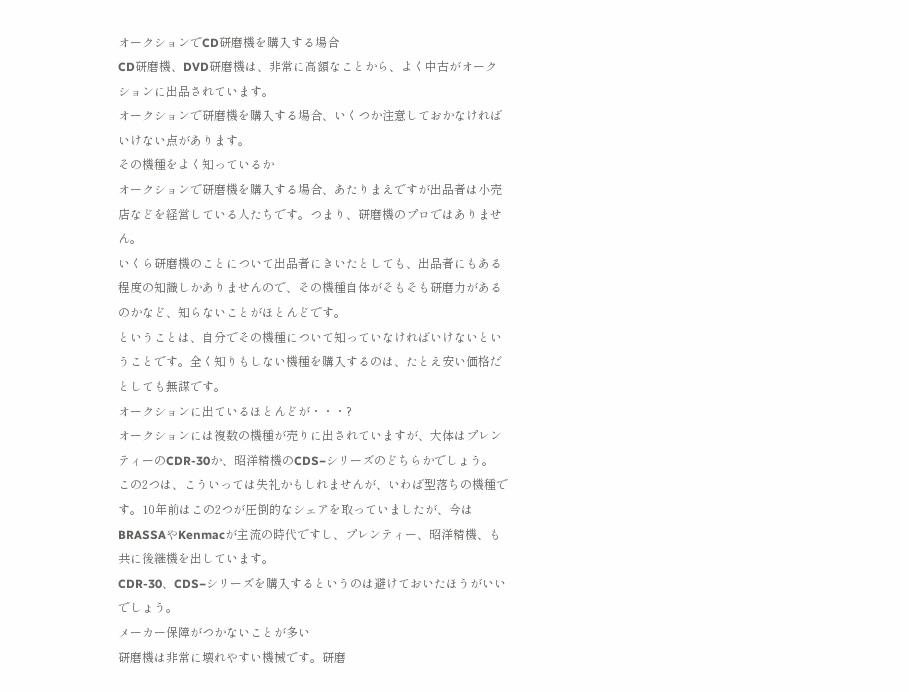オークションでCD研磨機を購入する場合
CD研磨機、DVD研磨機は、非常に高額なことから、よく中古がオークションに出品されています。
オークションで研磨機を購入する場合、いくつか注意しておかなければいけない点があります。
その機種をよく知っているか
オークションで研磨機を購入する場合、あたりまえですが出品者は小売店などを経営している人たちです。つまり、研磨機のプロではありません。
いくら研磨機のことについて出品者にきいたとしても、出品者にもある程度の知識しかありませんので、その機種自体がそもそも研磨力があるのかなど、知らないことがほとんどです。
ということは、自分でその機種について知っていなければいけないということです。全く知りもしない機種を購入するのは、たとえ安い価格だとしても無謀です。
オークションに出ているほとんどが・・・?
オークションには複数の機種が売りに出されていますが、大体はプレンティーのCDR-30か、昭洋精機のCDS−シリーズのどちらかでしょう。
この2つは、こういっては失礼かもしれませんが、いわば型落ちの機種です。10年前はこの2つが圧倒的なシェアを取っていましたが、今はBRASSAやKenmacが主流の時代ですし、プレンティー、昭洋精機、も共に後継機を出しています。
CDR-30、CDS−シリーズを購入するというのは避けておいたほうがいいでしょう。
メーカー保障がつかないことが多い
研磨機は非常に壊れやすい機械です。研磨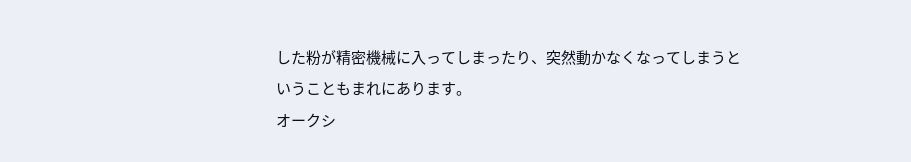した粉が精密機械に入ってしまったり、突然動かなくなってしまうということもまれにあります。
オークシ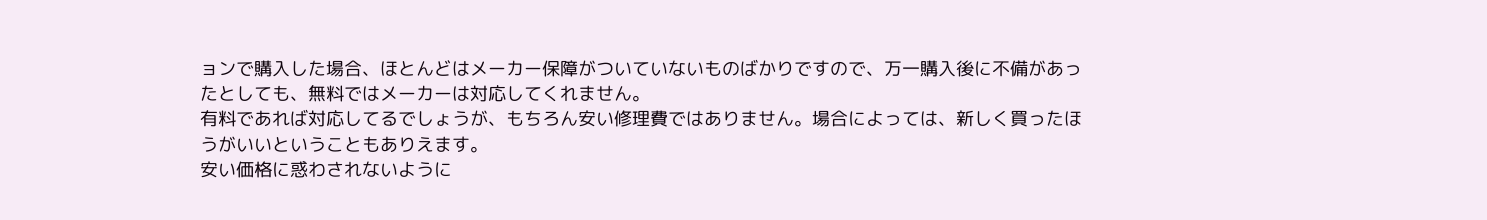ョンで購入した場合、ほとんどはメーカー保障がついていないものばかりですので、万一購入後に不備があったとしても、無料ではメーカーは対応してくれません。
有料であれば対応してるでしょうが、もちろん安い修理費ではありません。場合によっては、新しく買ったほうがいいということもありえます。
安い価格に惑わされないように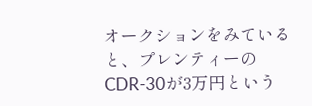オークションをみていると、プレンティーのCDR-30が3万円という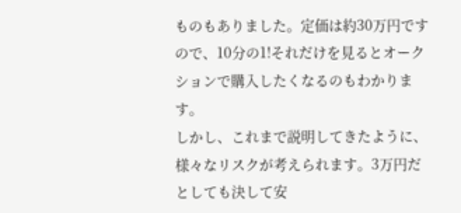ものもありました。定価は約30万円ですので、10分の1!それだけを見るとオークションで購入したくなるのもわかります。
しかし、これまで説明してきたように、様々なリスクが考えられます。3万円だとしても決して安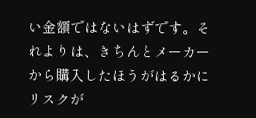い金額ではないはずです。それよりは、きちんとメーカーから購入したほうがはるかにリスクが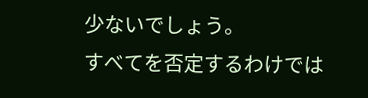少ないでしょう。
すべてを否定するわけでは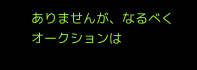ありませんが、なるべくオークションは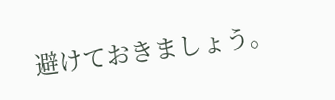避けておきましょう。